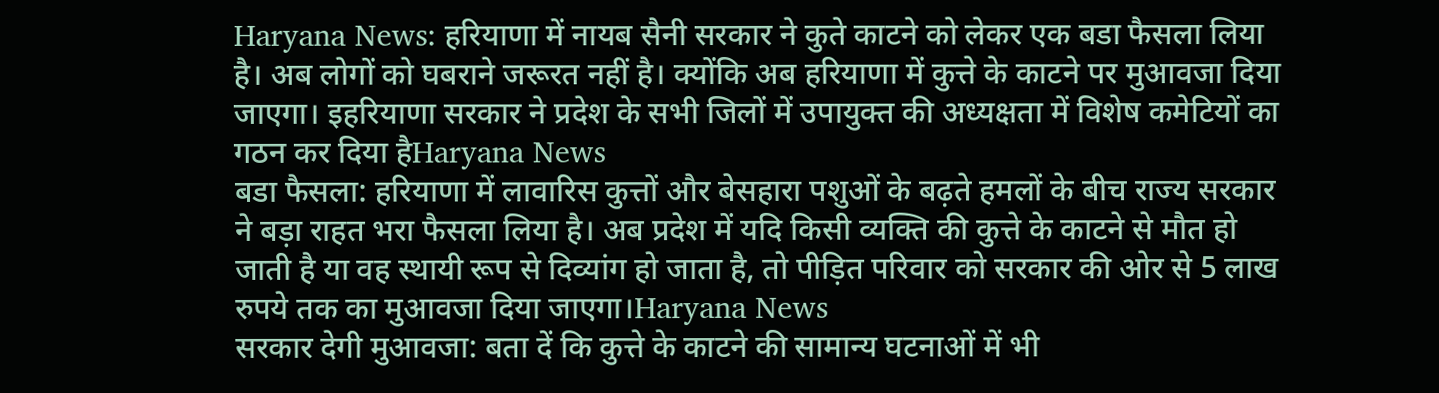Haryana News: हरियाणा में नायब सैनी सरकार ने कुते काटने को लेकर एक बडा फैसला लिया है। अब लोगों को घबराने जरूरत नहीं है। क्योंकि अब हरियाणा में कुत्ते के काटने पर मुआवजा दिया जाएगा। इहरियाणा सरकार ने प्रदेश के सभी जिलों में उपायुक्त की अध्यक्षता में विशेष कमेटियों का गठन कर दिया हैHaryana News
बडा फैसला: हरियाणा में लावारिस कुत्तों और बेसहारा पशुओं के बढ़ते हमलों के बीच राज्य सरकार ने बड़ा राहत भरा फैसला लिया है। अब प्रदेश में यदि किसी व्यक्ति की कुत्ते के काटने से मौत हो जाती है या वह स्थायी रूप से दिव्यांग हो जाता है, तो पीड़ित परिवार को सरकार की ओर से 5 लाख रुपये तक का मुआवजा दिया जाएगा।Haryana News
सरकार देगी मुआवजा: बता दें कि कुत्ते के काटने की सामान्य घटनाओं में भी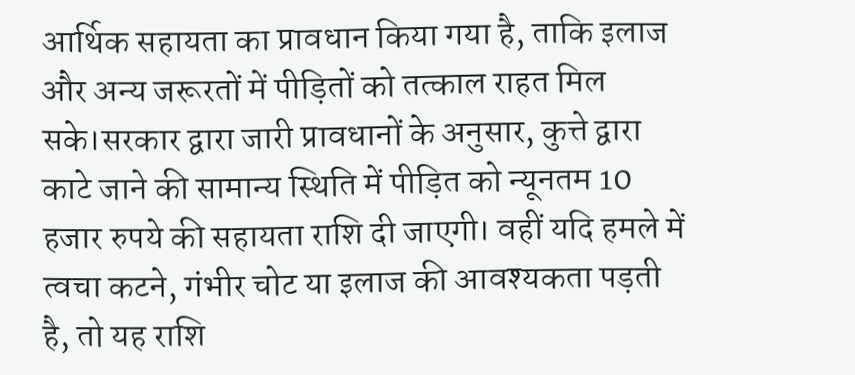आर्थिक सहायता का प्रावधान किया गया है, ताकि इलाज और अन्य जरूरतों में पीड़ितों को तत्काल राहत मिल सके।सरकार द्वारा जारी प्रावधानों के अनुसार, कुत्ते द्वारा काटे जाने की सामान्य स्थिति में पीड़ित को न्यूनतम 10 हजार रुपये की सहायता राशि दी जाएगी। वहीं यदि हमले में त्वचा कटने, गंभीर चोट या इलाज की आवश्यकता पड़ती है, तो यह राशि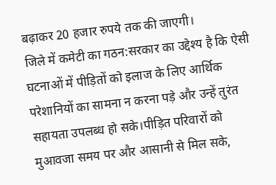बढ़ाकर 20 हजार रुपये तक की जाएगी।
जिले में कमेटी का गठन:सरकार का उद्देश्य है कि ऐसी घटनाओं में पीड़ितों को इलाज के लिए आर्थिक परेशानियों का सामना न करना पड़े और उन्हें तुरंत सहायता उपलब्ध हो सके।पीड़ित परिवारों को मुआवजा समय पर और आसानी से मिल सके,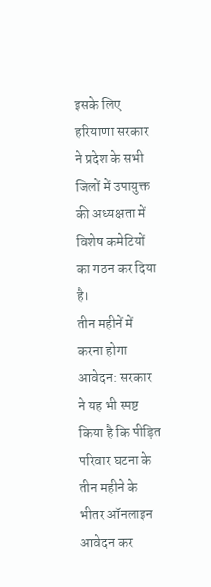इसके लिए हरियाणा सरकार ने प्रदेश के सभी जिलों में उपायुक्त की अध्यक्षता में विशेष कमेटियों का गठन कर दिया है।
तीन महीनें में करना होगा आवेदन: सरकार ने यह भी स्पष्ट किया है कि पीड़ित परिवार घटना के तीन महीने के भीतर ऑनलाइन आवेदन कर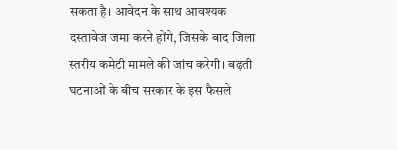सकता है। आवेदन के साथ आवश्यक दस्तावेज जमा करने होंगे, जिसके बाद जिला स्तरीय कमेटी मामले की जांच करेगी। बढ़ती घटनाओं के बीच सरकार के इस फैसले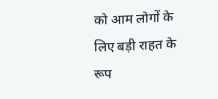को आम लोगों के लिए बड़ी राहत के रूप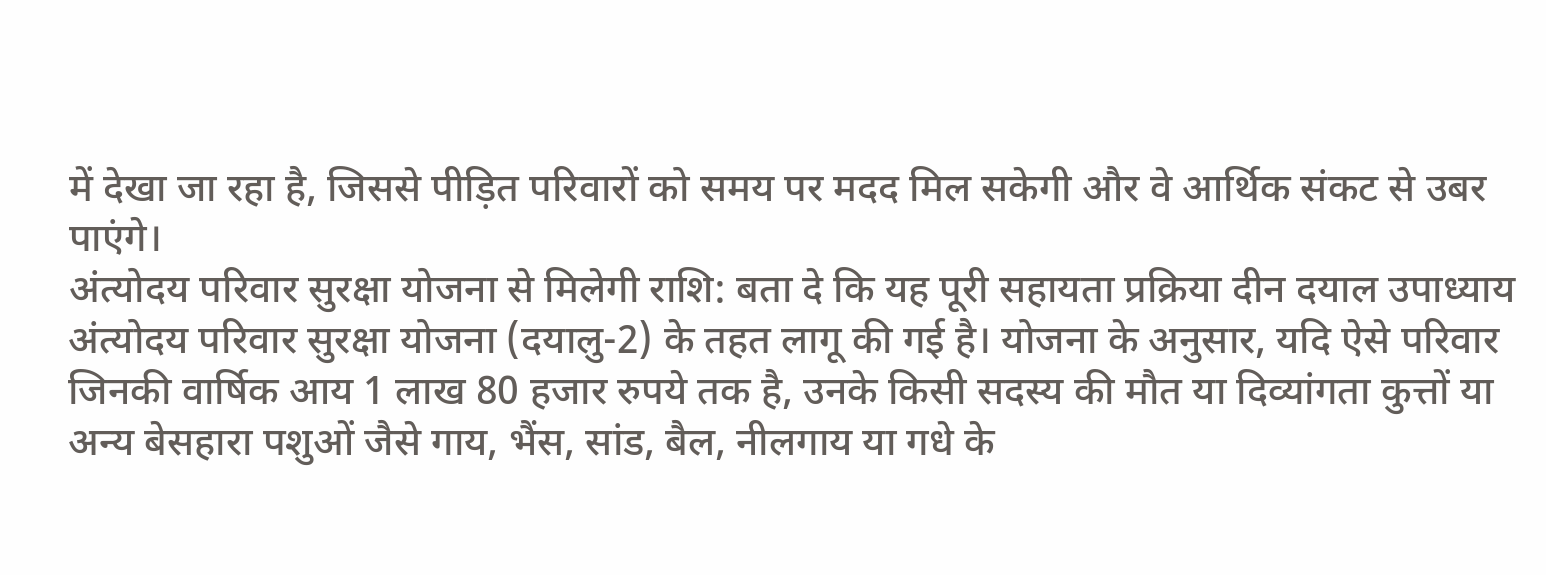में देखा जा रहा है, जिससे पीड़ित परिवारों को समय पर मदद मिल सकेगी और वे आर्थिक संकट से उबर पाएंगे।
अंत्योदय परिवार सुरक्षा योजना से मिलेगी राशि: बता दे कि यह पूरी सहायता प्रक्रिया दीन दयाल उपाध्याय अंत्योदय परिवार सुरक्षा योजना (दयालु-2) के तहत लागू की गई है। योजना के अनुसार, यदि ऐसे परिवार जिनकी वार्षिक आय 1 लाख 80 हजार रुपये तक है, उनके किसी सदस्य की मौत या दिव्यांगता कुत्तों या अन्य बेसहारा पशुओं जैसे गाय, भैंस, सांड, बैल, नीलगाय या गधे के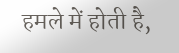हमले में होती है,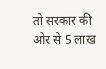तो सरकार की ओर से 5 लाख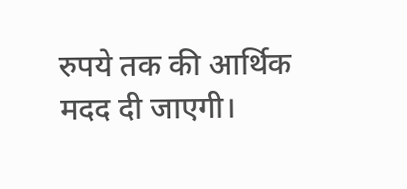रुपये तक की आर्थिक मदद दी जाएगी।